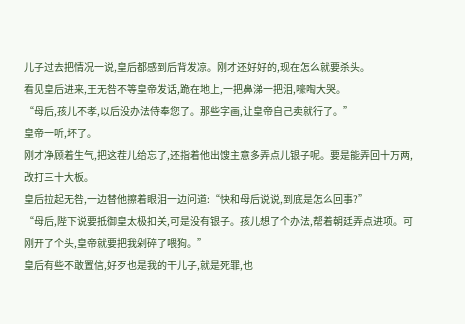儿子过去把情况一说,皇后都感到后背发凉。刚才还好好的,现在怎么就要杀头。
看见皇后进来,王无咎不等皇帝发话,跪在地上,一把鼻涕一把泪,嚎啕大哭。
“母后,孩儿不孝,以后没办法侍奉您了。那些字画,让皇帝自己卖就行了。”
皇帝一听,坏了。
刚才净顾着生气,把这茬儿给忘了,还指着他出馊主意多弄点儿银子呢。要是能弄回十万两,改打三十大板。
皇后拉起无咎,一边替他擦着眼泪一边问道:“快和母后说说,到底是怎么回事?”
“母后,陛下说要抵御皇太极扣关,可是没有银子。孩儿想了个办法,帮着朝廷弄点进项。可刚开了个头,皇帝就要把我剁碎了喂狗。”
皇后有些不敢置信,好歹也是我的干儿子,就是死罪,也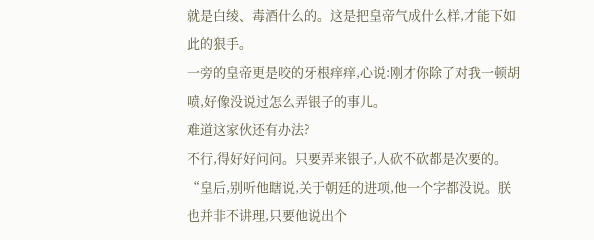就是白绫、毒酒什么的。这是把皇帝气成什么样,才能下如此的狠手。
一旁的皇帝更是咬的牙根痒痒,心说:刚才你除了对我一顿胡喷,好像没说过怎么弄银子的事儿。
难道这家伙还有办法?
不行,得好好问问。只要弄来银子,人砍不砍都是次要的。
“皇后,别听他瞎说,关于朝廷的进项,他一个字都没说。朕也并非不讲理,只要他说出个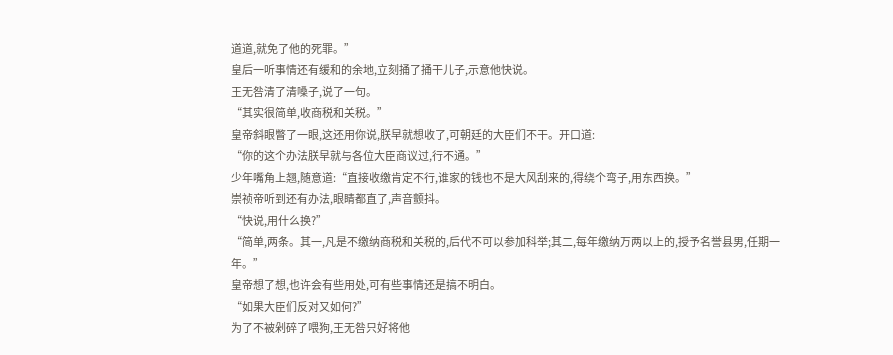道道,就免了他的死罪。”
皇后一听事情还有缓和的余地,立刻捅了捅干儿子,示意他快说。
王无咎清了清嗓子,说了一句。
“其实很简单,收商税和关税。”
皇帝斜眼瞥了一眼,这还用你说,朕早就想收了,可朝廷的大臣们不干。开口道:
“你的这个办法朕早就与各位大臣商议过,行不通。”
少年嘴角上翘,随意道:“直接收缴肯定不行,谁家的钱也不是大风刮来的,得绕个弯子,用东西换。”
崇祯帝听到还有办法,眼睛都直了,声音颤抖。
“快说,用什么换?”
“简单,两条。其一,凡是不缴纳商税和关税的,后代不可以参加科举;其二,每年缴纳万两以上的,授予名誉县男,任期一年。”
皇帝想了想,也许会有些用处,可有些事情还是搞不明白。
“如果大臣们反对又如何?”
为了不被剁碎了喂狗,王无咎只好将他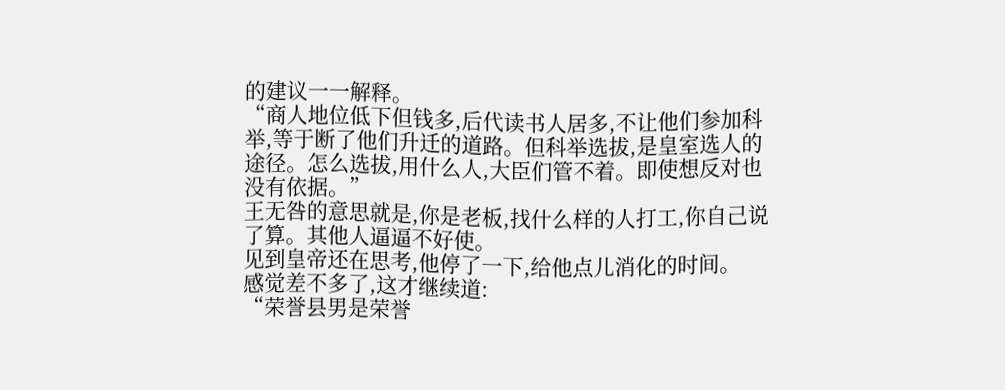的建议一一解释。
“商人地位低下但钱多,后代读书人居多,不让他们参加科举,等于断了他们升迁的道路。但科举选拔,是皇室选人的途径。怎么选拔,用什么人,大臣们管不着。即使想反对也没有依据。”
王无咎的意思就是,你是老板,找什么样的人打工,你自己说了算。其他人逼逼不好使。
见到皇帝还在思考,他停了一下,给他点儿消化的时间。
感觉差不多了,这才继续道:
“荣誉县男是荣誉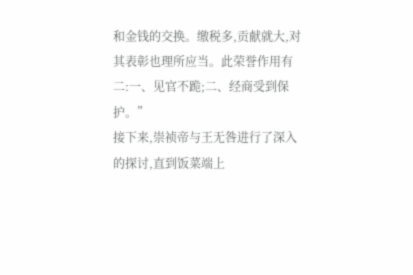和金钱的交换。缴税多,贡献就大,对其表彰也理所应当。此荣誉作用有二:一、见官不跪;二、经商受到保护。”
接下来,崇祯帝与王无咎进行了深入的探讨,直到饭菜端上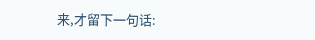来,才留下一句话: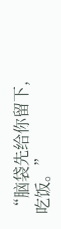“脑袋先给你留下,吃饭。”